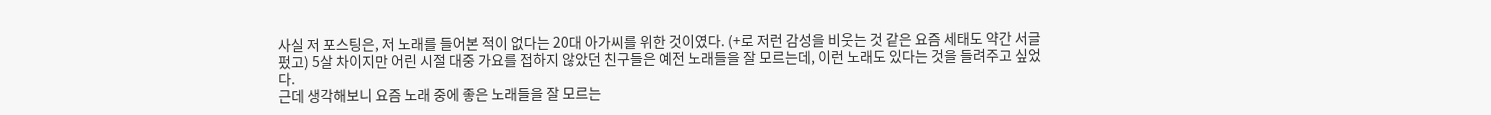사실 저 포스팅은, 저 노래를 들어본 적이 없다는 20대 아가씨를 위한 것이였다. (+로 저런 감성을 비웃는 것 같은 요즘 세태도 약간 서글펐고) 5살 차이지만 어린 시절 대중 가요를 접하지 않았던 친구들은 예전 노래들을 잘 모르는데, 이런 노래도 있다는 것을 들려주고 싶었다.
근데 생각해보니 요즘 노래 중에 좋은 노래들을 잘 모르는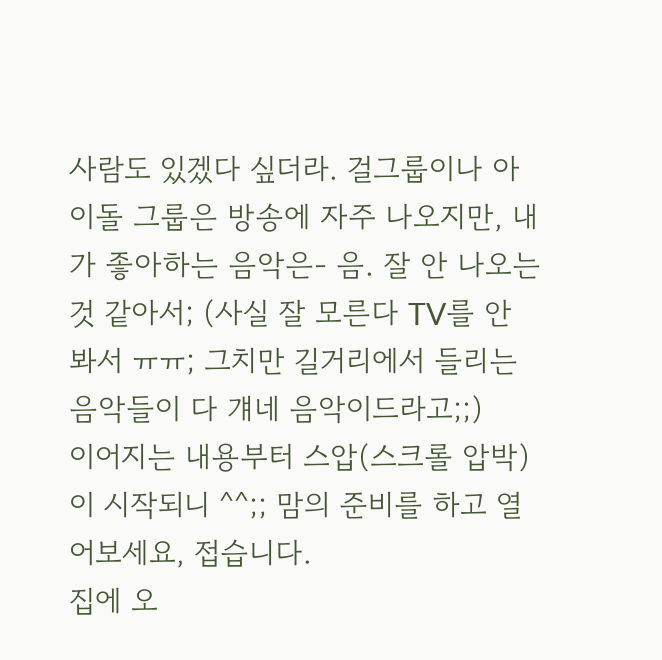사람도 있겠다 싶더라. 걸그룹이나 아이돌 그룹은 방송에 자주 나오지만, 내가 좋아하는 음악은- 음. 잘 안 나오는 것 같아서; (사실 잘 모른다 TV를 안 봐서 ㅠㅠ; 그치만 길거리에서 들리는 음악들이 다 걔네 음악이드라고;;)
이어지는 내용부터 스압(스크롤 압박)이 시작되니 ^^;; 맘의 준비를 하고 열어보세요, 접습니다.
집에 오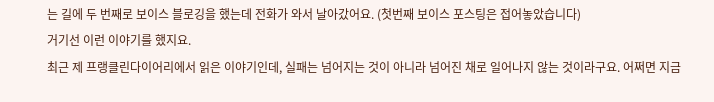는 길에 두 번째로 보이스 블로깅을 했는데 전화가 와서 날아갔어요. (첫번째 보이스 포스팅은 접어놓았습니다)
거기선 이런 이야기를 했지요.
최근 제 프랭클린다이어리에서 읽은 이야기인데, 실패는 넘어지는 것이 아니라 넘어진 채로 일어나지 않는 것이라구요. 어쩌면 지금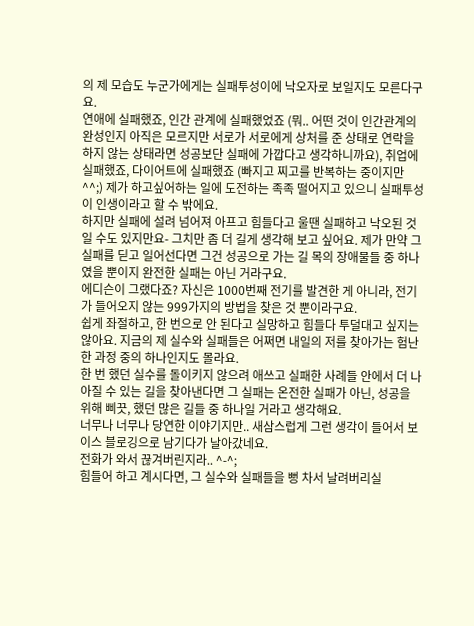의 제 모습도 누군가에게는 실패투성이에 낙오자로 보일지도 모른다구요.
연애에 실패했죠, 인간 관계에 실패했었죠 (뭐.. 어떤 것이 인간관계의 완성인지 아직은 모르지만 서로가 서로에게 상처를 준 상태로 연락을 하지 않는 상태라면 성공보단 실패에 가깝다고 생각하니까요), 취업에 실패했죠, 다이어트에 실패했죠 (빠지고 찌고를 반복하는 중이지만^^;) 제가 하고싶어하는 일에 도전하는 족족 떨어지고 있으니 실패투성이 인생이라고 할 수 밖에요.
하지만 실패에 설려 넘어져 아프고 힘들다고 울땐 실패하고 낙오된 것일 수도 있지만요- 그치만 좀 더 길게 생각해 보고 싶어요. 제가 만약 그 실패를 딛고 일어선다면 그건 성공으로 가는 길 목의 장애물들 중 하나였을 뿐이지 완전한 실패는 아닌 거라구요.
에디슨이 그랬다죠? 자신은 1000번째 전기를 발견한 게 아니라, 전기가 들어오지 않는 999가지의 방법을 찾은 것 뿐이라구요.
쉽게 좌절하고, 한 번으로 안 된다고 실망하고 힘들다 투덜대고 싶지는 않아요. 지금의 제 실수와 실패들은 어쩌면 내일의 저를 찾아가는 험난한 과정 중의 하나인지도 몰라요.
한 번 했던 실수를 돌이키지 않으려 애쓰고 실패한 사례들 안에서 더 나아질 수 있는 길을 찾아낸다면 그 실패는 온전한 실패가 아닌, 성공을 위해 삐끗, 했던 많은 길들 중 하나일 거라고 생각해요.
너무나 너무나 당연한 이야기지만.. 새삼스럽게 그런 생각이 들어서 보이스 블로깅으로 남기다가 날아갔네요.
전화가 와서 끊겨버린지라.. ^-^;
힘들어 하고 계시다면, 그 실수와 실패들을 뻥 차서 날려버리실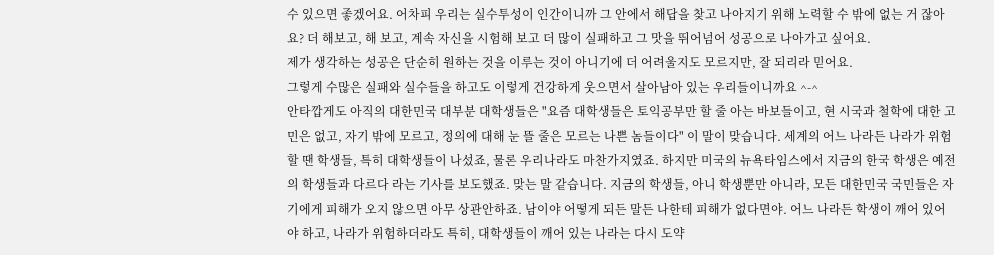수 있으면 좋겠어요. 어차피 우리는 실수투성이 인간이니까 그 안에서 해답을 찾고 나아지기 위해 노력할 수 밖에 없는 거 잖아요? 더 해보고, 해 보고, 계속 자신을 시험해 보고 더 많이 실패하고 그 맛을 뛰어넘어 성공으로 나아가고 싶어요.
제가 생각하는 성공은 단순히 원하는 것을 이루는 것이 아니기에 더 어려울지도 모르지만, 잘 되리라 믿어요.
그렇게 수많은 실패와 실수들을 하고도 이렇게 건강하게 웃으면서 살아남아 있는 우리들이니까요 ^-^
안타깝게도 아직의 대한민국 대부분 대학생들은 "요즘 대학생들은 토익공부만 할 줄 아는 바보들이고, 현 시국과 철학에 대한 고민은 없고, 자기 밖에 모르고, 정의에 대해 눈 뜰 줄은 모르는 나쁜 놈들이다" 이 말이 맞습니다. 세계의 어느 나라든 나라가 위험할 땐 학생들, 특히 대학생들이 나섰죠, 물론 우리나라도 마찬가지였죠. 하지만 미국의 뉴욕타임스에서 지금의 한국 학생은 예전의 학생들과 다르다 라는 기사를 보도했죠. 맞는 말 같습니다. 지금의 학생들, 아니 학생뿐만 아니라, 모든 대한민국 국민들은 자기에게 피해가 오지 않으면 아무 상관안하죠. 남이야 어떻게 되든 말든 나한테 피해가 없다면야. 어느 나라든 학생이 깨어 있어야 하고, 나라가 위험하더라도 특히, 대학생들이 깨어 있는 나라는 다시 도약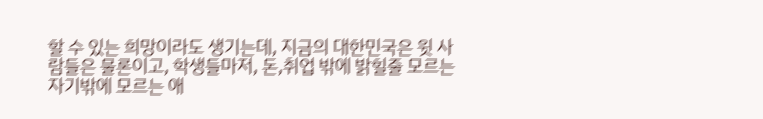할 수 있는 희망이라도 생기는데, 지금의 대한민국은 윗 사람들은 물론이고, 학생들마저, 돈,취업 밖에 밝힐줄 모르는 자기밖에 모르는 애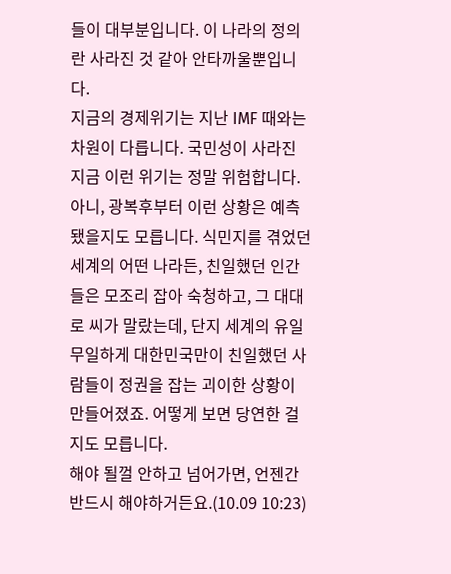들이 대부분입니다. 이 나라의 정의란 사라진 것 같아 안타까울뿐입니다.
지금의 경제위기는 지난 IMF 때와는 차원이 다릅니다. 국민성이 사라진 지금 이런 위기는 정말 위험합니다. 아니, 광복후부터 이런 상황은 예측 됐을지도 모릅니다. 식민지를 겪었던 세계의 어떤 나라든, 친일했던 인간들은 모조리 잡아 숙청하고, 그 대대로 씨가 말랐는데, 단지 세계의 유일무일하게 대한민국만이 친일했던 사람들이 정권을 잡는 괴이한 상황이 만들어졌죠. 어떻게 보면 당연한 걸지도 모릅니다.
해야 될껄 안하고 넘어가면, 언젠간 반드시 해야하거든요.(10.09 10:23)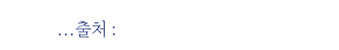...출처 :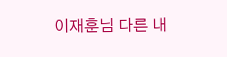이재훈님 다른 내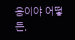용이야 어떻든,